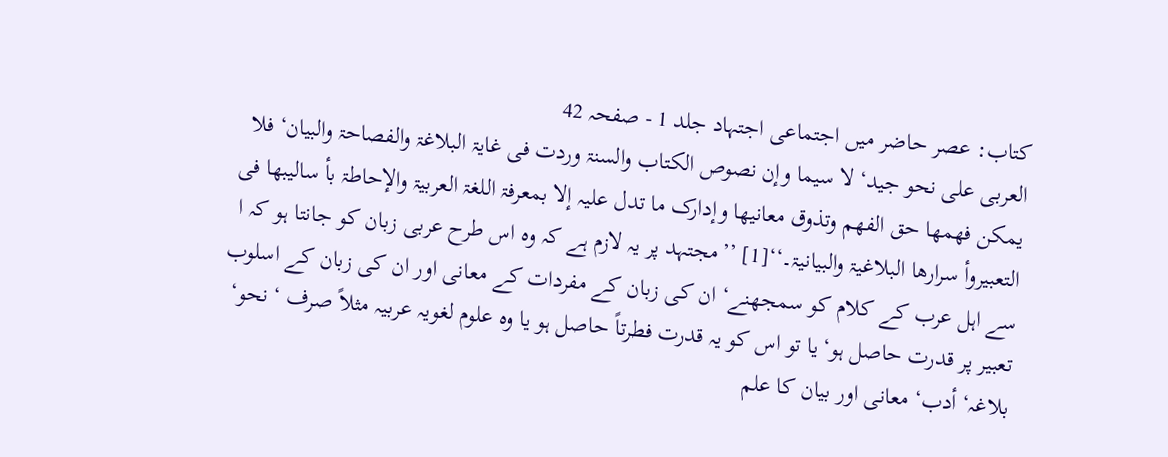کتاب: عصر حاضر میں اجتماعی اجتہاد جلد 1 - صفحہ 42
العربی علی نحو جید‘ لا سیما وإن نصوص الکتاب والسنۃ وردت فی غایۃ البلاغۃ والفصاحۃ والبیان‘ فلا یمکن فھمھا حق الفھم وتذوق معانیھا وإدارک ما تدل علیہ إلا بمعرفۃ اللغۃ العربیۃ والإحاطۃ بأ سالیبھا فی التعبیروأ سرارھا البلاغیۃ والبیانیۃ۔‘‘[1] ’’مجتہد پر یہ لازم ہے کہ وہ اس طرح عربی زبان کو جانتا ہو کہ ا سے اہل عرب کے کلام کو سمجھنے‘ ان کی زبان کے مفردات کے معانی اور ان کی زبان کے اسلوب تعبیر پر قدرت حاصل ہو‘یا تو اس کو یہ قدرت فطرتاً حاصل ہو یا وہ علوم لغویہ عربیہ مثلاً صرف ‘ نحو‘ بلاغہ‘ أدب‘ معانی اور بیان کا علم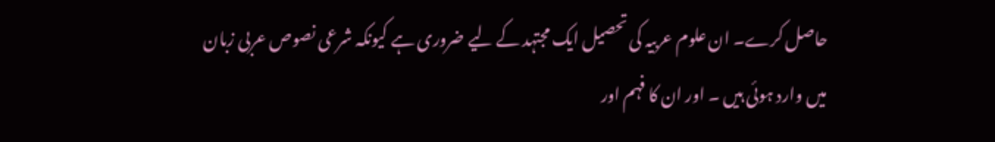حاصل کرے۔ ان علوم عربیہ کی تحصیل ایک مجتہد کے لیے ضروری ہے کیونکہ شرعی نصوص عربی زبان میں وارد ہوئی ہیں ۔ اور ان کا فہم اور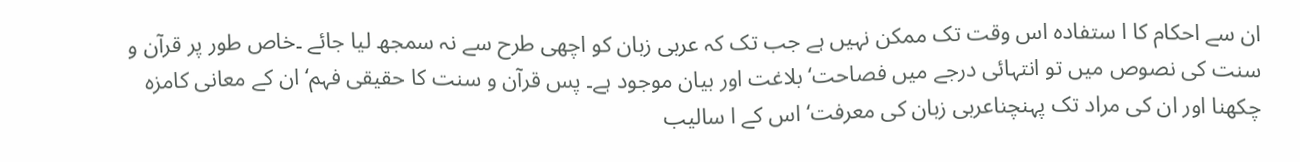ان سے احکام کا ا ستفادہ اس وقت تک ممکن نہیں ہے جب تک کہ عربی زبان کو اچھی طرح سے نہ سمجھ لیا جائے ۔خاص طور پر قرآن و سنت کی نصوص میں تو انتہائی درجے میں فصاحت‘ بلاغت اور بیان موجود ہے۔ پس قرآن و سنت کا حقیقی فہم‘ ان کے معانی کامزہ چکھنا اور ان کی مراد تک پہنچناعربی زبان کی معرفت‘ اس کے ا سالیب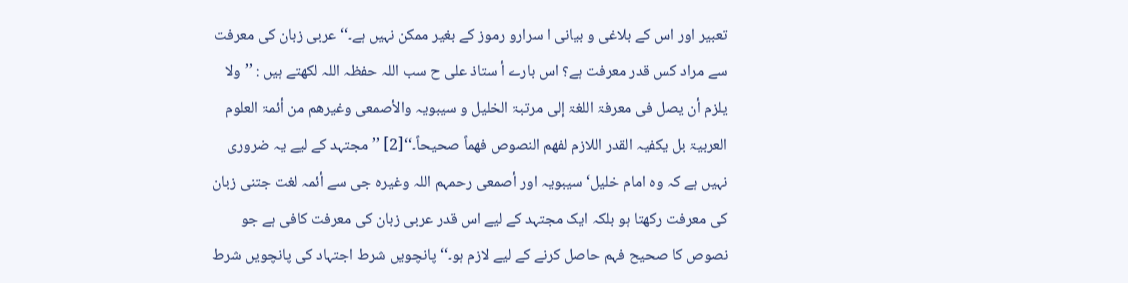تعبیر اور اس کے بلاغی و بیانی ا سرارو رموز کے بغیر ممکن نہیں ہے۔‘‘ عربی زبان کی معرفت سے مراد کس قدر معرفت ہے؟ اس بارے أ ستاذ علی ح سب اللہ حفظہ اللہ لکھتے ہیں : ’’ولا یلزم أن یصل فی معرفۃ اللغۃ إلی مرتبۃ الخلیل و سیبویہ والأصمعی وغیرھم من أئمۃ العلوم العربیۃ بل یکفیہ القدر اللازم لفھم النصوص فھماً صحیحاً۔‘‘[2] ’’مجتہد کے لیے یہ ضروری نہیں ہے کہ وہ امام خلیل‘ سیبویہ اور أصمعی رحمہم اللہ وغیرہ جی سے أئمہ لغت جتنی زبان کی معرفت رکھتا ہو بلکہ ایک مجتہد کے لیے اس قدر عربی زبان کی معرفت کافی ہے جو نصوص کا صحیح فہم حاصل کرنے کے لیے لازم ہو۔‘‘ پانچویں شرط اجتہاد کی پانچویں شرط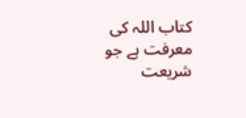کتاب اللہ کی معرفت ہے جو شریعت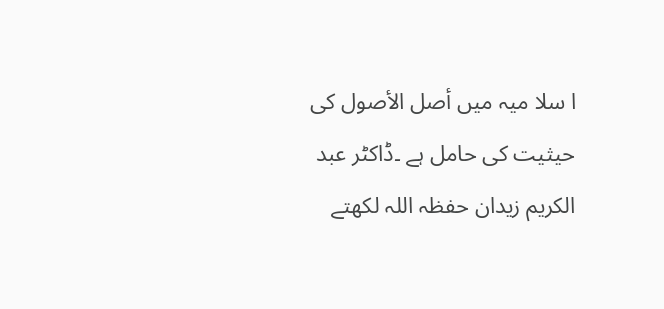ا سلا میہ میں أصل الأصول کی حیثیت کی حامل ہے ۔ڈاکٹر عبد الکریم زیدان حفظہ اللہ لکھتے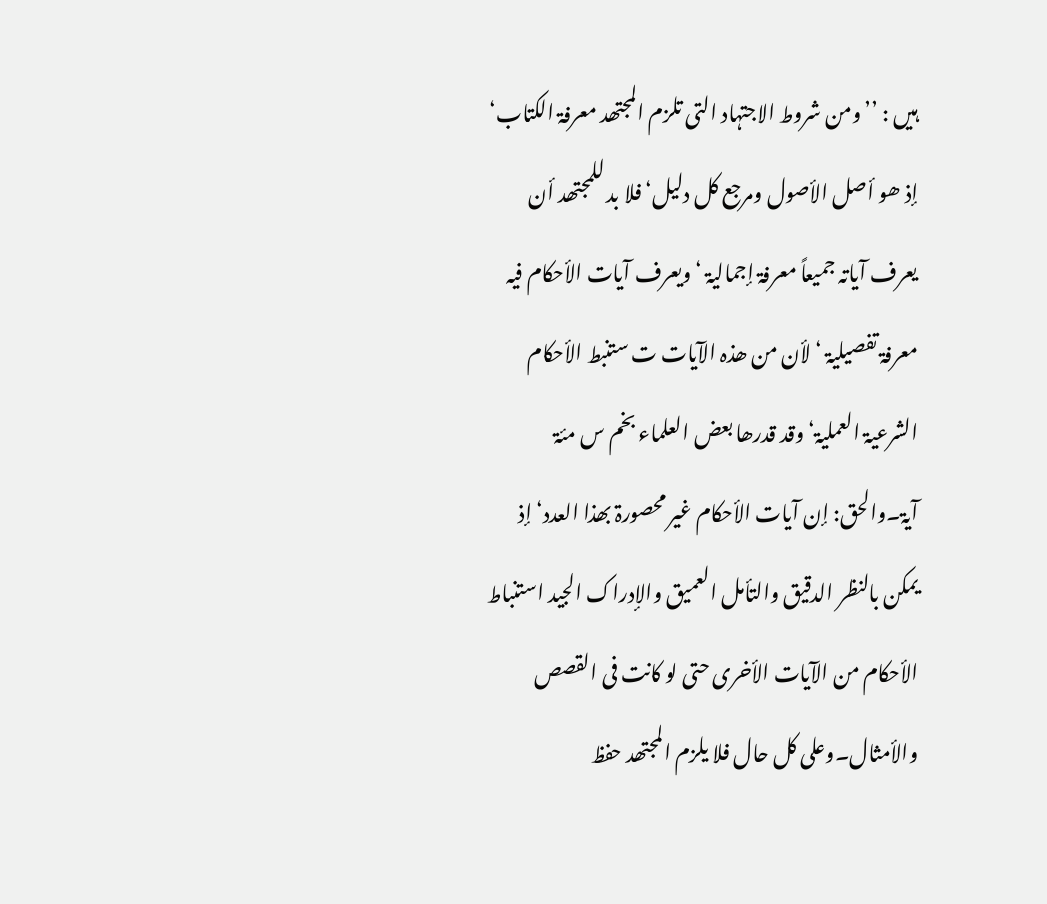ہیں : ’’ومن شروط الاجتہاد التی تلزم المجتھد معرفۃ الکتاب‘ إذ ھو أصل الأصول ومرجع کل دلیل‘ فلا بد للمجتھد أن یعرف آیاتہ جمیعاً معرفۃ إجمالیۃ ‘ ویعرف آیات الأحکام فیہ معرفۃ تفصیلیۃ ‘ لأن من ھذہ الآیات ت ستنبط الأحکام الشرعیۃ العملیۃ‘ وقد قدرھا بعض العلماء بخم س مئۃ آیۃ۔والحق: إن آیات الأحکام غیر محصورۃ بھذا العدد‘ إذ یمکن بالنظر الدقیق والتأمل العمیق والإدراک الجید استنباط الأحکام من الآیات الأخری حتی لو کانت فی القصص والأمثال۔وعلی کل حال فلا یلزم المجتھد حفظ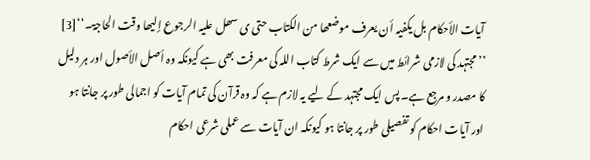آیات الأحکام بل یکفیہ أن یعرف موضعھا من الکتاب حتی ی سھل علیہ الرجوع إلیھا وقت الحاجۃ۔‘‘[3] ’’مجتہد کی لازمی شرائط میں سے ایک شرط کتاب اللہ کی معرفت بھی ہے کیونکہ وہ أصل الأصول اور ہر دلیل کا مصدر و مرجع ہے۔ پس ایک مجتہد کے لیے یہ لازم ہے کہ وہ قرآن کی تمام آیات کو اجمالی طور پر جانتا ہو اور آیات احکام کو تفصیلی طور پر جانتا ہو کیونکہ ان آیات سے عملی شرعی احکام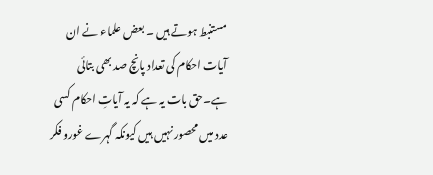مستنبط ہوتے ہیں ۔ بعض علماء نے ان آیات احکام کی تعداد پانچ صد بھی بتائی ہے۔حق بات یہ ہے کہ یہ آیاتِ احکام کسی عدد میں محصور نہیں ہیں کیونکہ گہرے غورو فکر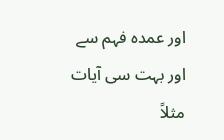اور عمدہ فہم سے اور بہت سی آیات مثلاً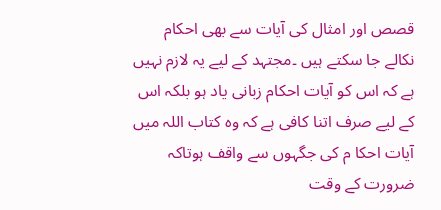قصص اور امثال کی آیات سے بھی احکام نکالے جا سکتے ہیں ۔مجتہد کے لیے یہ لازم نہیں ہے کہ اس کو آیات احکام زبانی یاد ہو بلکہ اس کے لیے صرف اتنا کافی ہے کہ وہ کتاب اللہ میں آیات احکا م کی جگہوں سے واقف ہوتاکہ ضرورت کے وقت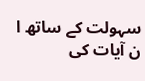سہولت کے ساتھ ا ن آیات کی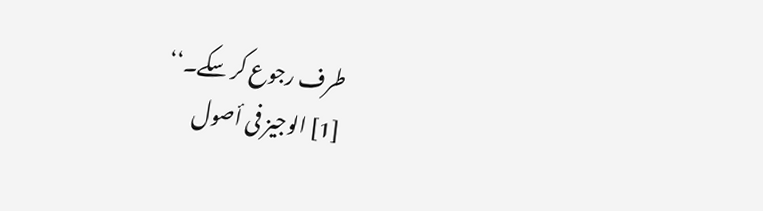طرف رجوع کر سکے۔‘‘
[1] الوجیز فی أصول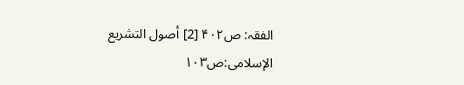الفقہ: ص۴۰۲ [2] أصول التشریع الإسلامی:ص۱۰۳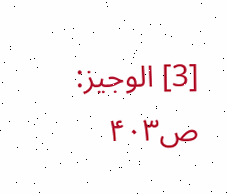[3] الوجیز: ص۴۰۳